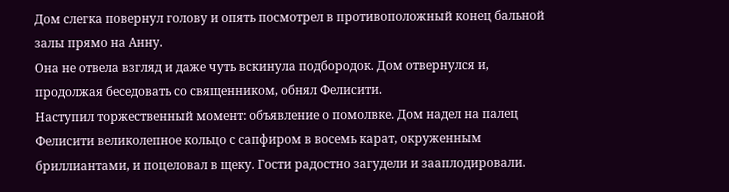Дом слегка повернул голову и опять посмотрел в противоположный конец бальной залы прямо на Анну.
Она не отвела взгляд и даже чуть вскинула подбородок. Дом отвернулся и, продолжая беседовать со священником, обнял Фелисити.
Наступил торжественный момент: объявление о помолвке. Дом надел на палец Фелисити великолепное кольцо с сапфиром в восемь карат, окруженным бриллиантами, и поцеловал в щеку. Гости радостно загудели и зааплодировали.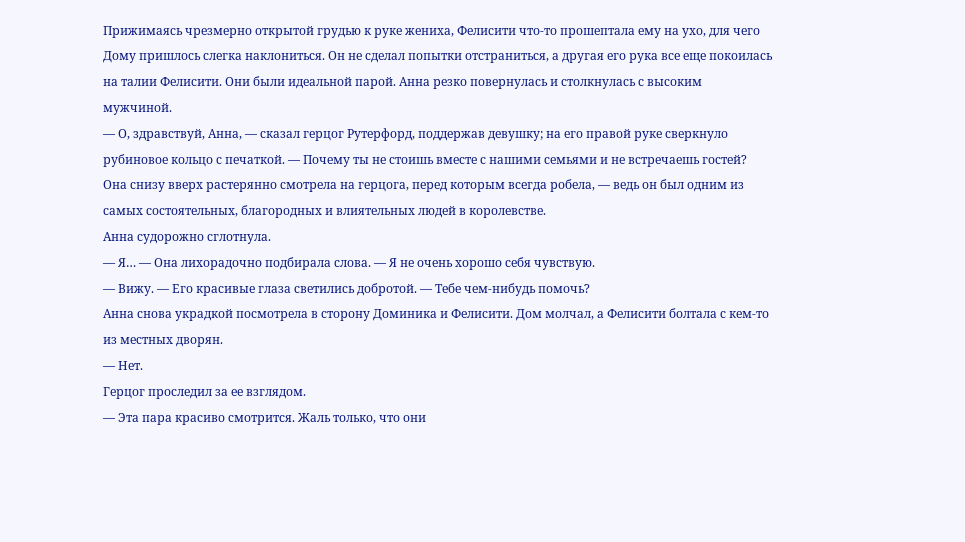Прижимаясь чрезмерно открытой грудью к руке жениха, Фелисити что-то прошептала ему на ухо, для чего Дому пришлось слегка наклониться. Он не сделал попытки отстраниться, а другая его рука все еще покоилась на талии Фелисити. Они были идеальной парой. Анна резко повернулась и столкнулась с высоким мужчиной.
— О, здравствуй, Анна, — сказал герцог Рутерфорд, поддержав девушку; на его правой руке сверкнуло рубиновое кольцо с печаткой. — Почему ты не стоишь вместе с нашими семьями и не встречаешь гостей?
Она снизу вверх растерянно смотрела на герцога, перед которым всегда робела, — ведь он был одним из самых состоятельных, благородных и влиятельных людей в королевстве.
Анна судорожно сглотнула.
— Я… — Она лихорадочно подбирала слова. — Я не очень хорошо себя чувствую.
— Вижу. — Его красивые глаза светились добротой. — Тебе чем-нибудь помочь?
Анна снова украдкой посмотрела в сторону Доминика и Фелисити. Дом молчал, а Фелисити болтала с кем-то из местных дворян.
— Нет.
Герцог проследил за ее взглядом.
— Эта пара красиво смотрится. Жаль только, что они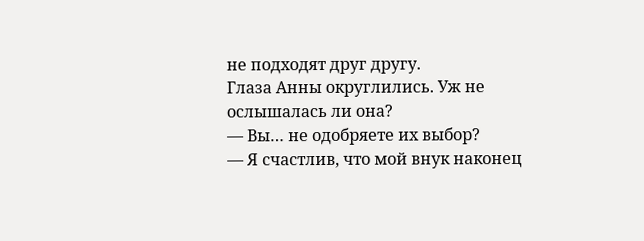не подходят друг другу.
Глаза Анны округлились. Уж не ослышалась ли она?
— Вы… не одобряете их выбор?
— Я счастлив, что мой внук наконец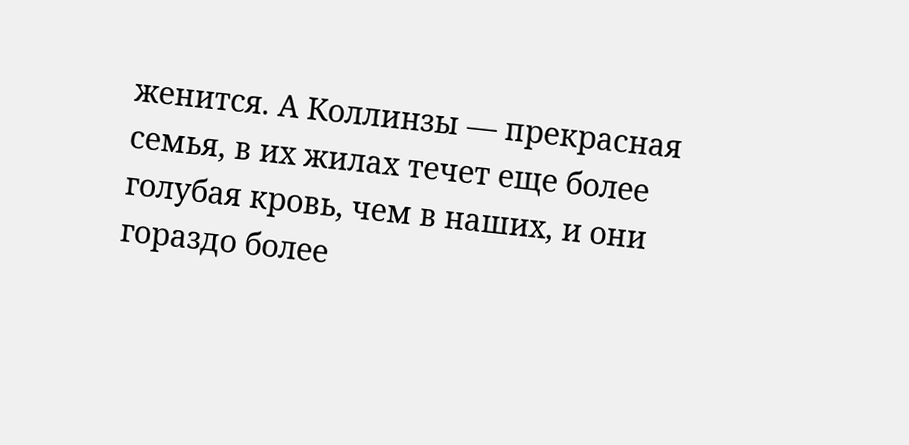женится. А Коллинзы — прекрасная семья, в их жилах течет еще более голубая кровь, чем в наших, и они гораздо более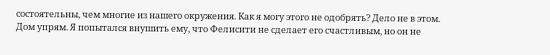состоятельны, чем многие из нашего окружения. Как я могу этого не одобрять? Дело не в этом. Дом упрям. Я попытался внушить ему, что Фелисити не сделает его счастливым, но он не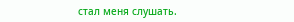стал меня слушать.